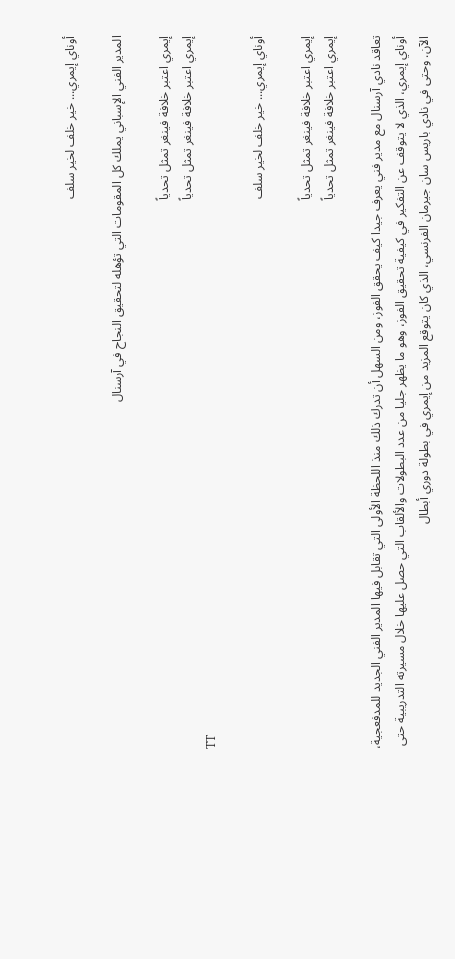أوناي إيمري... خير خلف لخير سلف

المدير الفني الإسباني يملك كل المقومات التي تؤهله لتحقيق النجاح في آرسنال

إيمري اعتبر خلافة فينغر تمثل تحدياً
إيمري اعتبر خلافة فينغر تمثل تحدياً
TT

أوناي إيمري... خير خلف لخير سلف

إيمري اعتبر خلافة فينغر تمثل تحدياً
إيمري اعتبر خلافة فينغر تمثل تحدياً

تعاقد نادي آرسنال مع مدير فني يعرف جيدا كيف يحقق الفوز، ومن السهل أن تدرك ذلك منذ اللحظة الأولى التي تقابل فيها المدير الفني الجديد للمدفعجية، أوناي إيمري، الذي لا يتوقف عن التفكير في كيفية تحقيق الفوز، وهو ما يظهر جليا من عدد البطولات والألقاب التي حصل عليها خلال مسيرته التدريبية حتى الآن. وحتى في نادي باريس سان جيرمان الفرنسي، الذي كان يتوقع المزيد من إيمري في بطولة دوري أبطال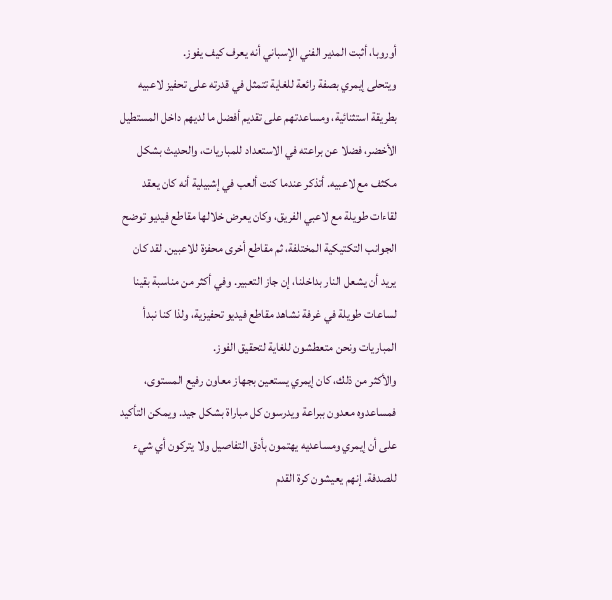أوروبا، أثبت المدير الفني الإسباني أنه يعرف كيف يفوز.
ويتحلى إيمري بصفة رائعة للغاية تتمثل في قدرته على تحفيز لاعبيه بطريقة استثنائية، ومساعدتهم على تقديم أفضل ما لديهم داخل المستطيل الأخضر، فضلا عن براعته في الاستعداد للمباريات، والحديث بشكل مكثف مع لاعبيه. أتذكر عندما كنت ألعب في إشبيلية أنه كان يعقد لقاءات طويلة مع لاعبي الفريق، وكان يعرض خلالها مقاطع فيديو توضح الجوانب التكتيكية المختلفة، ثم مقاطع أخرى محفزة للاعبين. لقد كان يريد أن يشعل النار بداخلنا، إن جاز التعبير. وفي أكثر من مناسبة بقينا لساعات طويلة في غرفة نشاهد مقاطع فيديو تحفيزية، ولذا كنا نبدأ المباريات ونحن متعطشون للغاية لتحقيق الفوز.
والأكثر من ذلك، كان إيمري يستعين بجهاز معاون رفيع المستوى، فمساعدوه معدون ببراعة ويدرسون كل مباراة بشكل جيد. ويمكن التأكيد على أن إيمري ومساعديه يهتمون بأدق التفاصيل ولا يتركون أي شيء للصدفة. إنهم يعيشون كرة القدم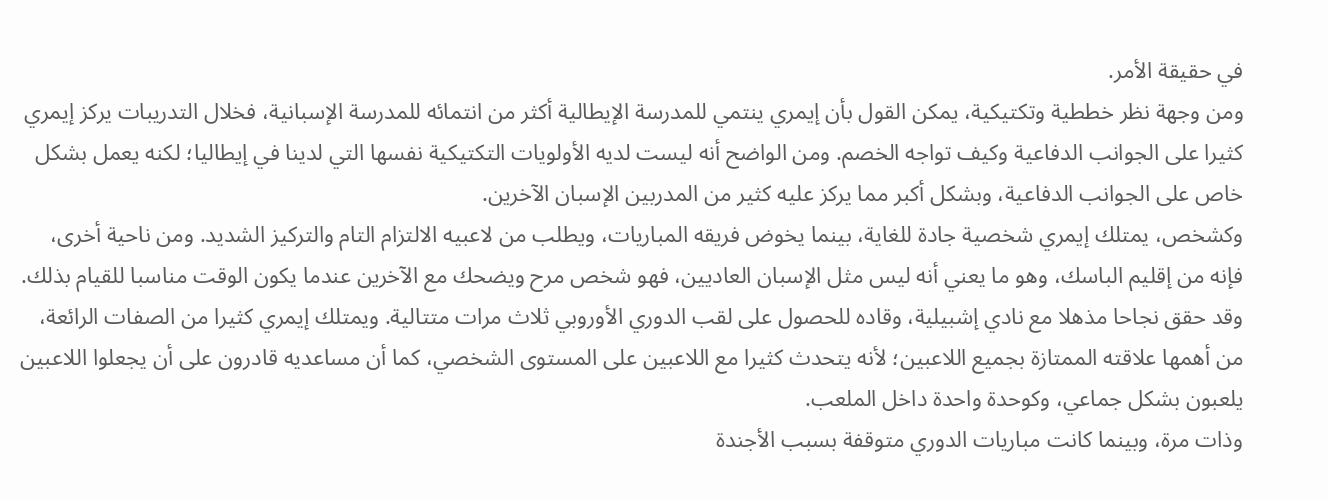في حقيقة الأمر.
ومن وجهة نظر خططية وتكتيكية، يمكن القول بأن إيمري ينتمي للمدرسة الإيطالية أكثر من انتمائه للمدرسة الإسبانية، فخلال التدريبات يركز إيمري كثيرا على الجوانب الدفاعية وكيف تواجه الخصم. ومن الواضح أنه ليست لديه الأولويات التكتيكية نفسها التي لدينا في إيطاليا؛ لكنه يعمل بشكل خاص على الجوانب الدفاعية، وبشكل أكبر مما يركز عليه كثير من المدربين الإسبان الآخرين.
وكشخص، يمتلك إيمري شخصية جادة للغاية، بينما يخوض فريقه المباريات، ويطلب من لاعبيه الالتزام التام والتركيز الشديد. ومن ناحية أخرى، فإنه من إقليم الباسك، وهو ما يعني أنه ليس مثل الإسبان العاديين، فهو شخص مرح ويضحك مع الآخرين عندما يكون الوقت مناسبا للقيام بذلك. وقد حقق نجاحا مذهلا مع نادي إشبيلية، وقاده للحصول على لقب الدوري الأوروبي ثلاث مرات متتالية. ويمتلك إيمري كثيرا من الصفات الرائعة، من أهمها علاقته الممتازة بجميع اللاعبين؛ لأنه يتحدث كثيرا مع اللاعبين على المستوى الشخصي، كما أن مساعديه قادرون على أن يجعلوا اللاعبين يلعبون بشكل جماعي، وكوحدة واحدة داخل الملعب.
وذات مرة، وبينما كانت مباريات الدوري متوقفة بسبب الأجندة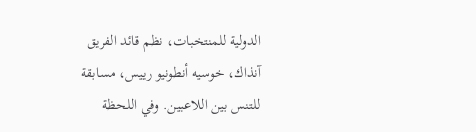الدولية للمنتخبات، نظم قائد الفريق آنذاك، خوسيه أنطونيو رييس، مسابقة للتنس بين اللاعبين. وفي اللحظة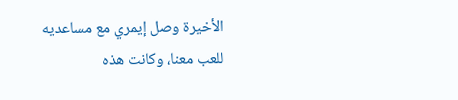الأخيرة وصل إيمري مع مساعديه للعب معنا، وكانت هذه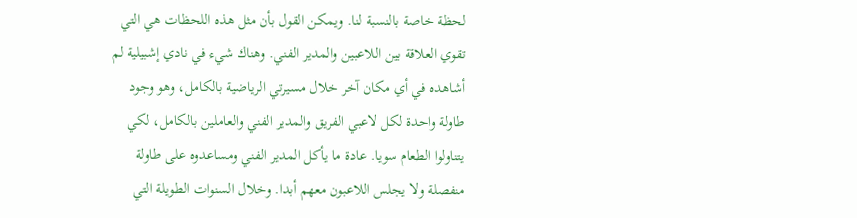لحظة خاصة بالنسبة لنا. ويمكن القول بأن مثل هذه اللحظات هي التي تقوي العلاقة بين اللاعبين والمدير الفني. وهناك شيء في نادي إشبيلية لم أشاهده في أي مكان آخر خلال مسيرتي الرياضية بالكامل، وهو وجود طاولة واحدة لكل لاعبي الفريق والمدير الفني والعاملين بالكامل، لكي يتناولوا الطعام سويا. عادة ما يأكل المدير الفني ومساعدوه على طاولة منفصلة ولا يجلس اللاعبون معهم أبدا. وخلال السنوات الطويلة التي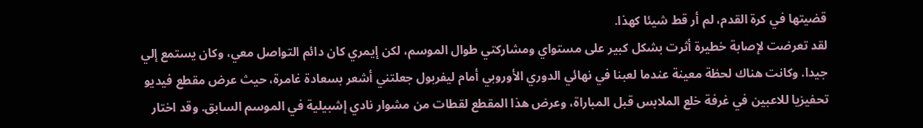قضيتها في كرة القدم، لم أر قط شيئا كهذا.
لقد تعرضت لإصابة خطيرة أثرت بشكل كبير على مستواي ومشاركتي طوال الموسم، لكن إيمري كان دائم التواصل معي، وكان يستمع إلي جيدا. وكانت هناك لحظة معينة عندما لعبنا في نهائي الدوري الأوروبي أمام ليفربول جعلتني أشعر بسعادة غامرة، حيث عرض مقطع فيديو تحفيزيا للاعبين في غرفة خلع الملابس قبل المباراة، وعرض هذا المقطع لقطات من مشوار نادي إشبيلية في الموسم السابق. وقد اختار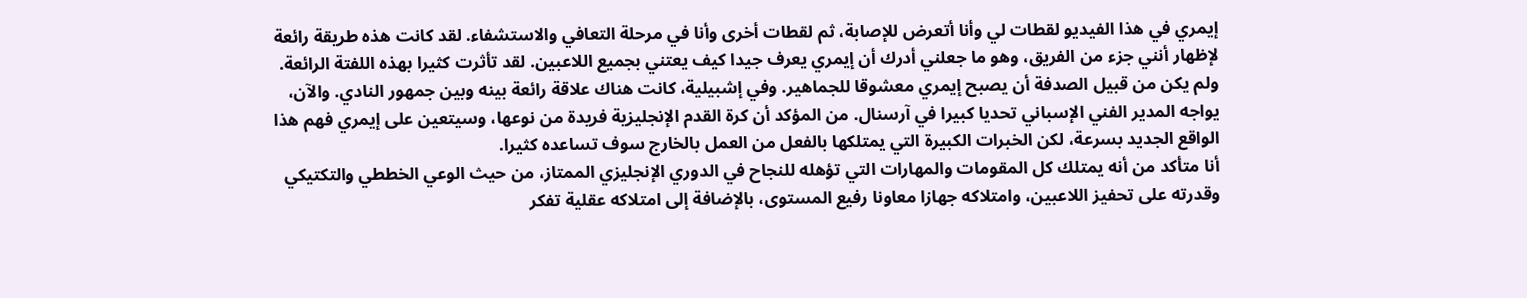إيمري في هذا الفيديو لقطات لي وأنا أتعرض للإصابة، ثم لقطات أخرى وأنا في مرحلة التعافي والاستشفاء. لقد كانت هذه طريقة رائعة لإظهار أنني جزء من الفريق، وهو ما جعلني أدرك أن إيمري يعرف جيدا كيف يعتني بجميع اللاعبين. لقد تأثرت كثيرا بهذه اللفتة الرائعة.
ولم يكن من قبيل الصدفة أن يصبح إيمري معشوقا للجماهير. وفي إشبيلية، كانت هناك علاقة رائعة بينه وبين جمهور النادي. والآن، يواجه المدير الفني الإسباني تحديا كبيرا في آرسنال. من المؤكد أن كرة القدم الإنجليزية فريدة من نوعها، وسيتعين على إيمري فهم هذا الواقع الجديد بسرعة، لكن الخبرات الكبيرة التي يمتلكها بالفعل من العمل بالخارج سوف تساعده كثيرا.
أنا متأكد من أنه يمتلك كل المقومات والمهارات التي تؤهله للنجاح في الدوري الإنجليزي الممتاز، من حيث الوعي الخططي والتكتيكي وقدرته على تحفيز اللاعبين، وامتلاكه جهازا معاونا رفيع المستوى، بالإضافة إلى امتلاكه عقلية تفكر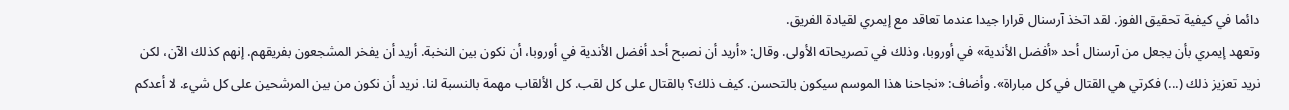دائما في كيفية تحقيق الفوز. لقد اتخذ آرسنال قرارا جيدا عندما تعاقد مع إيمري لقيادة الفريق.
وتعهد إيمري بأن يجعل من آرسنال أحد «أفضل الأندية» في أوروبا، وذلك في تصريحاته الأولى. وقال: «أريد أن نصبح أحد أفضل الأندية في أوروبا، أن نكون بين النخبة. أريد أن يفخر المشجعون بفريقهم. إنهم كذلك الآن، لكن نريد تعزيز ذلك (...) فكرتي هي القتال في كل مباراة». وأضاف: «نجاحنا هذا الموسم سيكون بالتحسن. كيف ذلك؟ بالقتال على كل لقب. كل الألقاب مهمة بالنسبة لنا. نريد أن نكون من بين المرشحين على كل شيء. لا أعدكم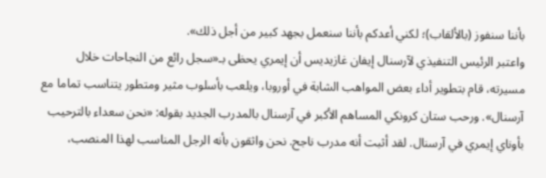بأننا سنفوز (بالألقاب)؛ لكني أعدكم بأننا سنعمل بجهد كبير من أجل ذلك».
واعتبر الرئيس التنفيذي لآرسنال إيفان غازيديس أن إيمري يحظى بـ«سجل رائع من النجاحات خلال مسيرته، قام بتطوير أداء بعض المواهب الشابة في أوروبا، ويلعب بأسلوب مثير ومتطور يتناسب تماما مع آرسنال». ورحب ستان كرونكي المساهم الأكبر في آرسنال بالمدرب الجديد بقوله: «نحن سعداء بالترحيب بأوناي إيمري في آرسنال. لقد أثبت أنه مدرب ناجح. نحن واثقون بأنه الرجل المناسب لهذا المنصب،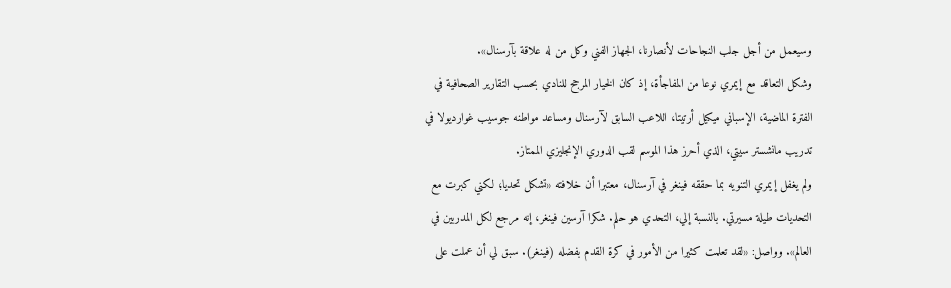وسيعمل من أجل جلب النجاحات لأنصارنا، الجهاز الفني وكل من له علاقة بآرسنال».
وشكل التعاقد مع إيمري نوعا من المفاجأة، إذ كان الخيار المرجح للنادي بحسب التقارير الصحافية في الفترة الماضية، الإسباني ميكيل أرتيتا، اللاعب السابق لآرسنال ومساعد مواطنه جوسيب غوارديولا في تدريب مانشستر سيتي، الذي أحرز هذا الموسم لقب الدوري الإنجليزي الممتاز.
ولم يغفل إيمري التنويه بما حققه فينغر في آرسنال، معتبرا أن خلافته «تشكل تحديا؛ لكني كبرت مع التحديات طيلة مسيرتي. بالنسبة إلي، التحدي هو حلم. شكرا آرسين فينغر، إنه مرجع لكل المدربين في العالم». وواصل: «لقد تعلمت كثيرا من الأمور في كرة القدم بفضله (فينغر). سبق لي أن عملت على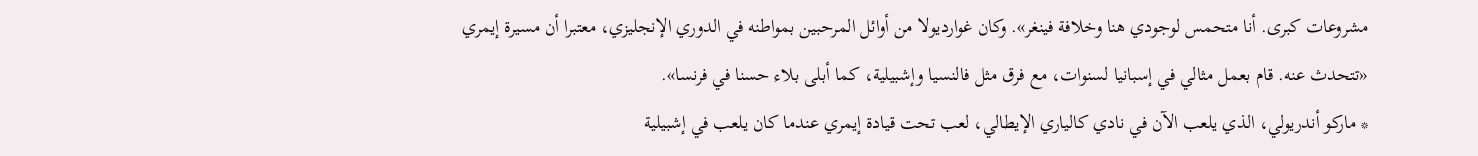مشروعات كبرى. أنا متحمس لوجودي هنا وخلافة فينغر». وكان غوارديولا من أوائل المرحبين بمواطنه في الدوري الإنجليزي، معتبرا أن مسيرة إيمري «تتحدث عنه. قام بعمل مثالي في إسبانيا لسنوات، مع فرق مثل فالنسيا وإشبيلية، كما أبلى بلاء حسنا في فرنسا».
* ماركو أندريولي، الذي يلعب الآن في نادي كالياري الإيطالي، لعب تحت قيادة إيمري عندما كان يلعب في إشبيلية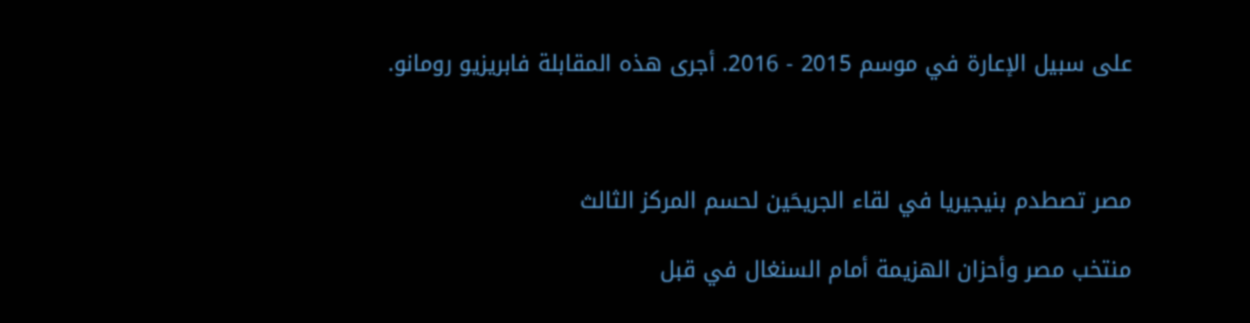على سبيل الإعارة في موسم 2015 - 2016. أجرى هذه المقابلة فابريزيو رومانو.



مصر تصطدم بنيجيريا في لقاء الجريحَين لحسم المركز الثالث

منتخب مصر وأحزان الهزيمة أمام السنغال في قبل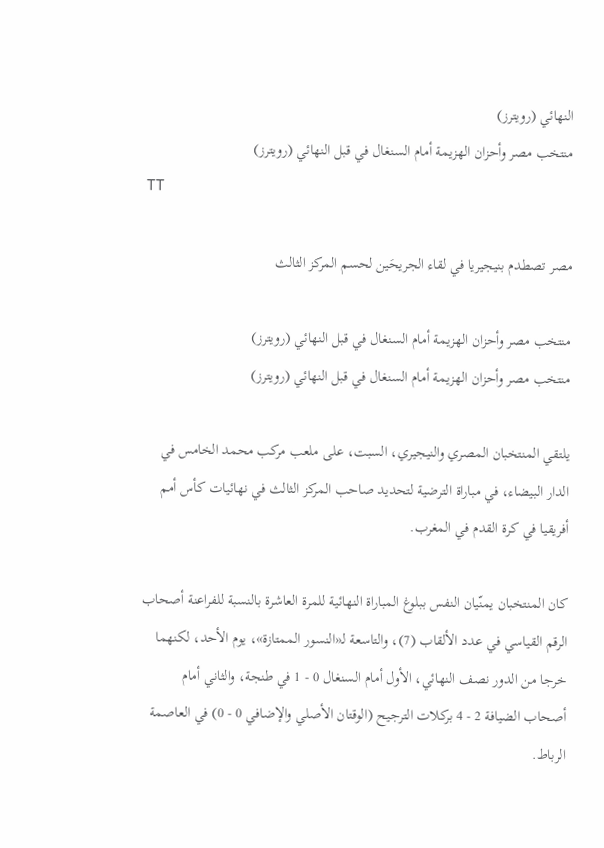النهائي (رويترز)
منتخب مصر وأحزان الهزيمة أمام السنغال في قبل النهائي (رويترز)
TT

مصر تصطدم بنيجيريا في لقاء الجريحَين لحسم المركز الثالث

منتخب مصر وأحزان الهزيمة أمام السنغال في قبل النهائي (رويترز)
منتخب مصر وأحزان الهزيمة أمام السنغال في قبل النهائي (رويترز)

يلتقي المنتخبان المصري والنيجيري، السبت، على ملعب مركب محمد الخامس في الدار البيضاء، في مباراة الترضية لتحديد صاحب المركز الثالث في نهائيات كأس أمم أفريقيا في كرة القدم في المغرب.

كان المنتخبان يمنّيان النفس ببلوغ المباراة النهائية للمرة العاشرة بالنسبة للفراعنة أصحاب الرقم القياسي في عدد الألقاب (7)، والتاسعة لـ«النسور الممتازة»، يوم الأحد، لكنهما خرجا من الدور نصف النهائي، الأول أمام السنغال 0 - 1 في طنجة، والثاني أمام أصحاب الضيافة 2 - 4 بركلات الترجيح (الوقتان الأصلي والإضافي 0 - 0) في العاصمة الرباط.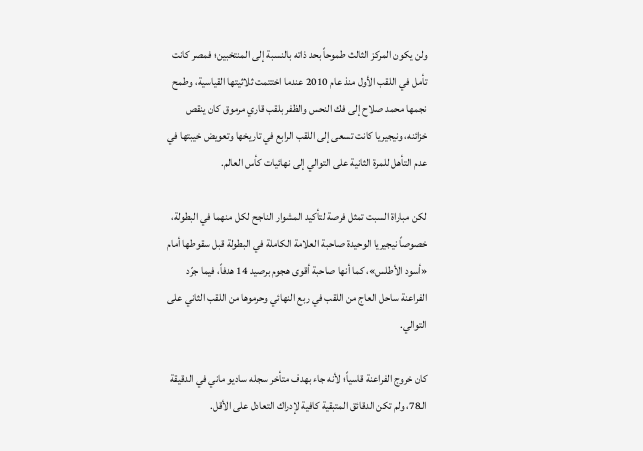ولن يكون المركز الثالث طموحاً بحد ذاته بالنسبة إلى المنتخبين؛ فمصر كانت تأمل في اللقب الأول منذ عام 2010 عندما اختتمت ثلاثيتها القياسية، وطمح نجمها محمد صلاح إلى فك النحس والظفر بلقب قاري مرموق كان ينقص خزائنه، ونيجيريا كانت تسعى إلى اللقب الرابع في تاريخها وتعويض خيبتها في عدم التأهل للمرة الثانية على التوالي إلى نهائيات كأس العالم.

لكن مباراة السبت تمثل فرصة لتأكيد المشوار الناجح لكل منهما في البطولة، خصوصاً نيجيريا الوحيدة صاحبة العلامة الكاملة في البطولة قبل سقوطها أمام «أسود الأطلس»، كما أنها صاحبة أقوى هجوم برصيد 14 هدفاً، فيما جرّد الفراعنة ساحل العاج من اللقب في ربع النهائي وحرموها من اللقب الثاني على التوالي.

كان خروج الفراعنة قاسياً؛ لأنه جاء بهدف متأخر سجله ساديو ماني في الدقيقة الـ78، ولم تكن الدقائق المتبقية كافية لإدراك التعادل على الأقل.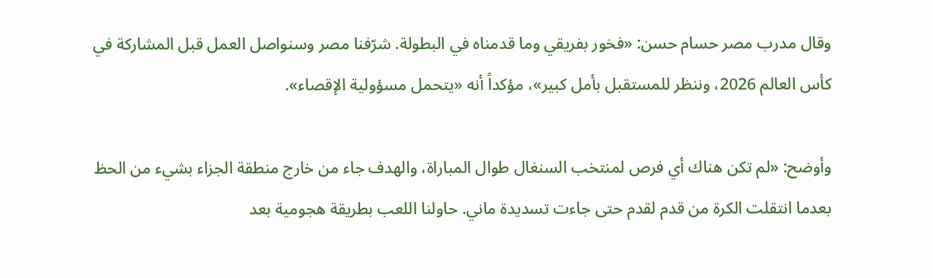وقال مدرب مصر حسام حسن: «فخور بفريقي وما قدمناه في البطولة. شرّفنا مصر وسنواصل العمل قبل المشاركة في كأس العالم 2026، وننظر للمستقبل بأمل كبير»، مؤكداً أنه «يتحمل مسؤولية الإقصاء».

وأوضح: «لم تكن هناك أي فرص لمنتخب السنغال طوال المباراة، والهدف جاء من خارج منطقة الجزاء بشيء من الحظ بعدما انتقلت الكرة من قدم لقدم حتى جاءت تسديدة ماني. حاولنا اللعب بطريقة هجومية بعد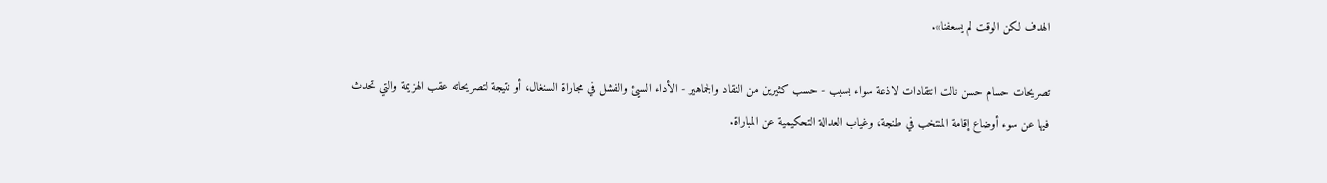الهدف لكن الوقت لم يسعفنا».

تصريحات حسام حسن نالت انتقادات لاذعة سواء بسبب - حسب كثيرين من النقاد والجماهير - الأداء السيئ والفشل في مجاراة السنغال، أو نتيجة لتصريحاته عقب الهزيمة والتي تحدث فيها عن سوء أوضاع إقامة المنتخب في طنجة، وغياب العدالة التحكيمية عن المباراة.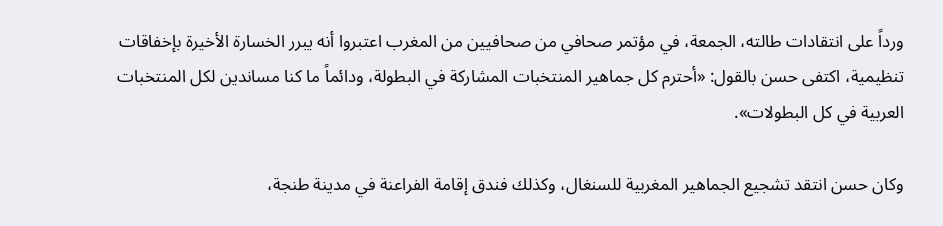ورداً على انتقادات طالته، الجمعة، في مؤتمر صحافي من صحافيين من المغرب اعتبروا أنه يبرر الخسارة الأخيرة بإخفاقات تنظيمية، اكتفى حسن بالقول: «أحترم كل جماهير المنتخبات المشاركة في البطولة، ودائماً ما كنا مساندين لكل المنتخبات العربية في كل البطولات».

وكان حسن انتقد تشجيع الجماهير المغربية للسنغال، وكذلك فندق إقامة الفراعنة في مدينة طنجة،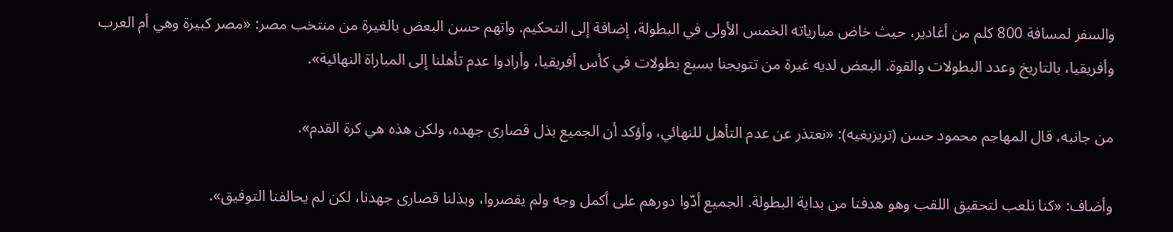والسفر لمسافة 800 كلم من أغادير، حيث خاض مبارياته الخمس الأولى في البطولة، إضافة إلى التحكيم. واتهم حسن البعض بالغيرة من منتخب مصر: «مصر كبيرة وهي أم العرب وأفريقيا، بالتاريخ وعدد البطولات والقوة. البعض لديه غيرة من تتويجنا بسبع بطولات في كأس أفريقيا، وأرادوا عدم تأهلنا إلى المباراة النهائية».

من جانبه، قال المهاجم محمود حسن (تريزيغيه): «نعتذر عن عدم التأهل للنهائي، وأؤكد أن الجميع بذل قصارى جهده، ولكن هذه هي كرة القدم».

وأضاف: «كنا نلعب لتحقيق اللقب وهو هدفنا من بداية البطولة. الجميع أدّوا دورهم على أكمل وجه ولم يقصروا، وبذلنا قصارى جهدنا، لكن لم يحالفنا التوفيق».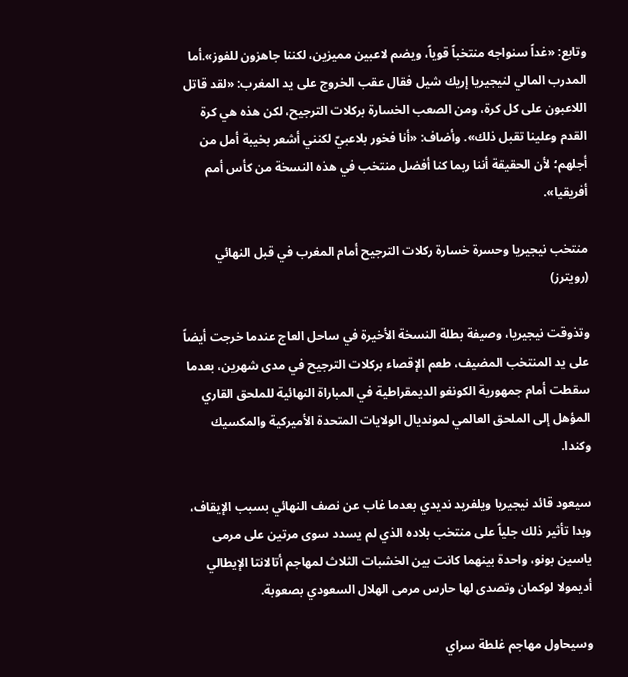وتابع: «غداً سنواجه منتخباً قوياً، ويضم لاعبين مميزين، لكننا جاهزون للفوز».أما المدرب المالي لنيجيريا إريك شيل فقال عقب الخروج على يد المغرب: «لقد قاتل اللاعبون على كل كرة، ومن الصعب الخسارة بركلات الترجيح، لكن هذه هي كرة القدم وعلينا تقبل ذلك». وأضاف: «أنا فخور بلاعبيّ لكنني أشعر بخيبة أمل من أجلهم؛ لأن الحقيقة أننا ربما كنا أفضل منتخب في هذه النسخة من كأس أمم أفريقيا».

منتخب نيجيريا وحسرة خسارة ركلات الترجيح أمام المغرب في قبل النهائي (رويترز)

وتذوقت نيجيريا، وصيفة بطلة النسخة الأخيرة في ساحل العاج عندما خرجت أيضاً على يد المنتخب المضيف، طعم الإقصاء بركلات الترجيح في مدى شهرين، بعدما سقطت أمام جمهورية الكونغو الديمقراطية في المباراة النهائية للملحق القاري المؤهل إلى الملحق العالمي لمونديال الولايات المتحدة الأميركية والمكسيك وكندا.

سيعود قائد نيجيريا ويلفريد نديدي بعدما غاب عن نصف النهائي بسبب الإيقاف، وبدا تأثير ذلك جلياً على منتخب بلاده الذي لم يسدد سوى مرتين على مرمى ياسين بونو، واحدة بينهما كانت بين الخشبات الثلاث لمهاجم أتالانتا الإيطالي أديمولا لوكمان وتصدى لها حارس مرمى الهلال السعودي بصعوبة.

وسيحاول مهاجم غلطة سراي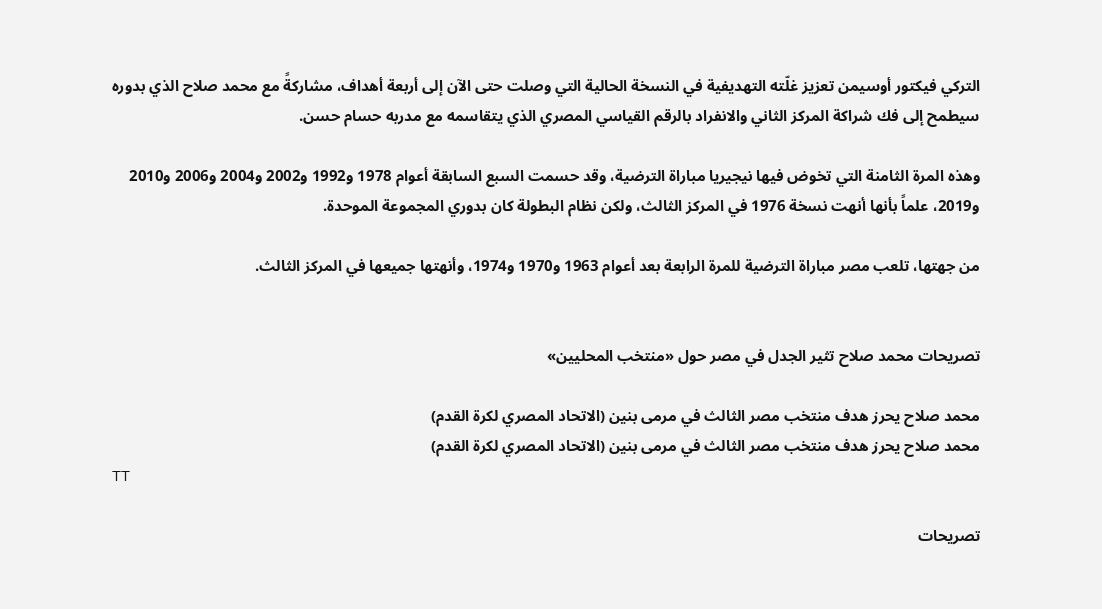التركي فيكتور أوسيمن تعزيز غلّته التهديفية في النسخة الحالية التي وصلت حتى الآن إلى أربعة أهداف، مشاركةً مع محمد صلاح الذي بدوره سيطمح إلى فك شراكة المركز الثاني والانفراد بالرقم القياسي المصري الذي يتقاسمه مع مدربه حسام حسن.

وهذه المرة الثامنة التي تخوض فيها نيجيريا مباراة الترضية، وقد حسمت السبع السابقة أعوام 1978 و1992 و2002 و2004 و2006 و2010 و2019، علماً بأنها أنهت نسخة 1976 في المركز الثالث، ولكن نظام البطولة كان بدوري المجموعة الموحدة.

من جهتها، تلعب مصر مباراة الترضية للمرة الرابعة بعد أعوام 1963 و1970 و1974، وأنهتها جميعها في المركز الثالث.


تصريحات محمد صلاح تثير الجدل في مصر حول «منتخب المحليين»

محمد صلاح يحرز هدف منتخب مصر الثالث في مرمى بنين (الاتحاد المصري لكرة القدم)
محمد صلاح يحرز هدف منتخب مصر الثالث في مرمى بنين (الاتحاد المصري لكرة القدم)
TT

تصريحات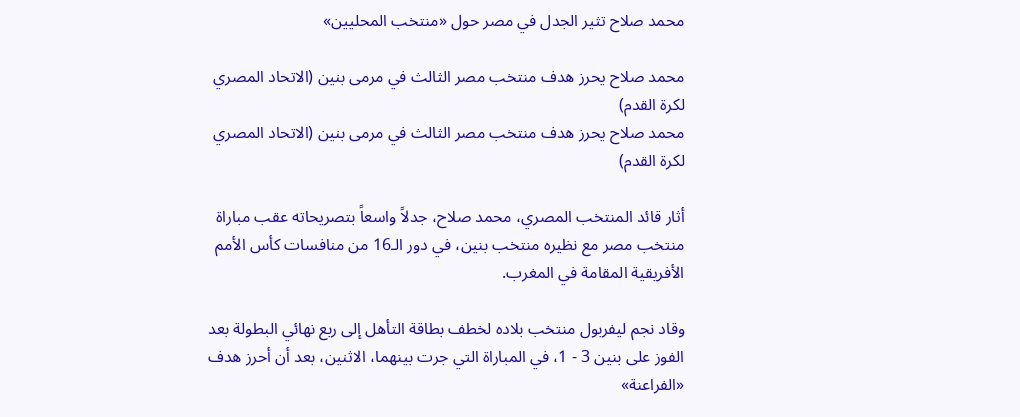محمد صلاح تثير الجدل في مصر حول «منتخب المحليين»

محمد صلاح يحرز هدف منتخب مصر الثالث في مرمى بنين (الاتحاد المصري لكرة القدم)
محمد صلاح يحرز هدف منتخب مصر الثالث في مرمى بنين (الاتحاد المصري لكرة القدم)

أثار قائد المنتخب المصري، محمد صلاح، جدلاً واسعاً بتصريحاته عقب مباراة منتخب مصر مع نظيره منتخب بنين، في دور الـ16 من منافسات كأس الأمم الأفريقية المقامة في المغرب.

وقاد نجم ليفربول منتخب بلاده لخطف بطاقة التأهل إلى ربع نهائي البطولة بعد الفوز على بنين 3 - 1، في المباراة التي جرت بينهما، الاثنين، بعد أن أحرز هدف «الفراعنة»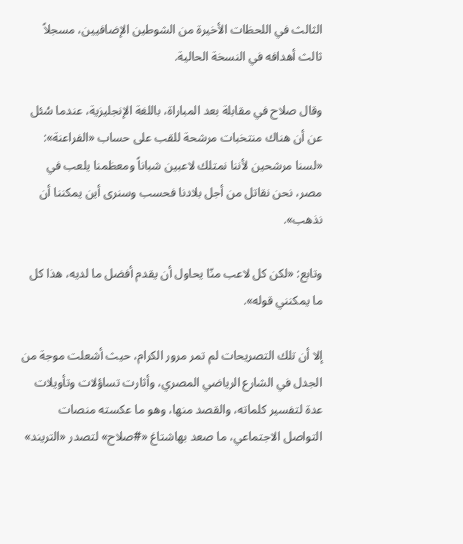الثالث في اللحظات الأخيرة من الشوطين الإضافيين، مسجلاً ثالث أهدافه في النسخة الحالية.

وقال صلاح في مقابلة بعد المباراة، باللغة الإنجليزية، عندما سُئل عن أن هناك منتخبات مرشحة للقب على حساب «الفراعنة»: «لسنا مرشحين لأننا نمتلك لاعبين شباناً ومعظمنا يلعب في مصر، نحن نقاتل من أجل بلادنا فحسب وسنرى أين يمكننا أن نذهب».

وتابع: «لكن كل لاعب منّا يحاول أن يقدم أفضل ما لديه، هذا كل ما يمكنني قوله».

إلا أن تلك التصريحات لم تمر مرور الكرام، حيث أشعلت موجة من الجدل في الشارع الرياضي المصري، وأثارت تساؤلات وتأويلات عدة لتفسير كلماته، والقصد منها، وهو ما عكسته منصات التواصل الاجتماعي، ما صعد بهاشتاغ «#صلاح» لتصدر «التريند»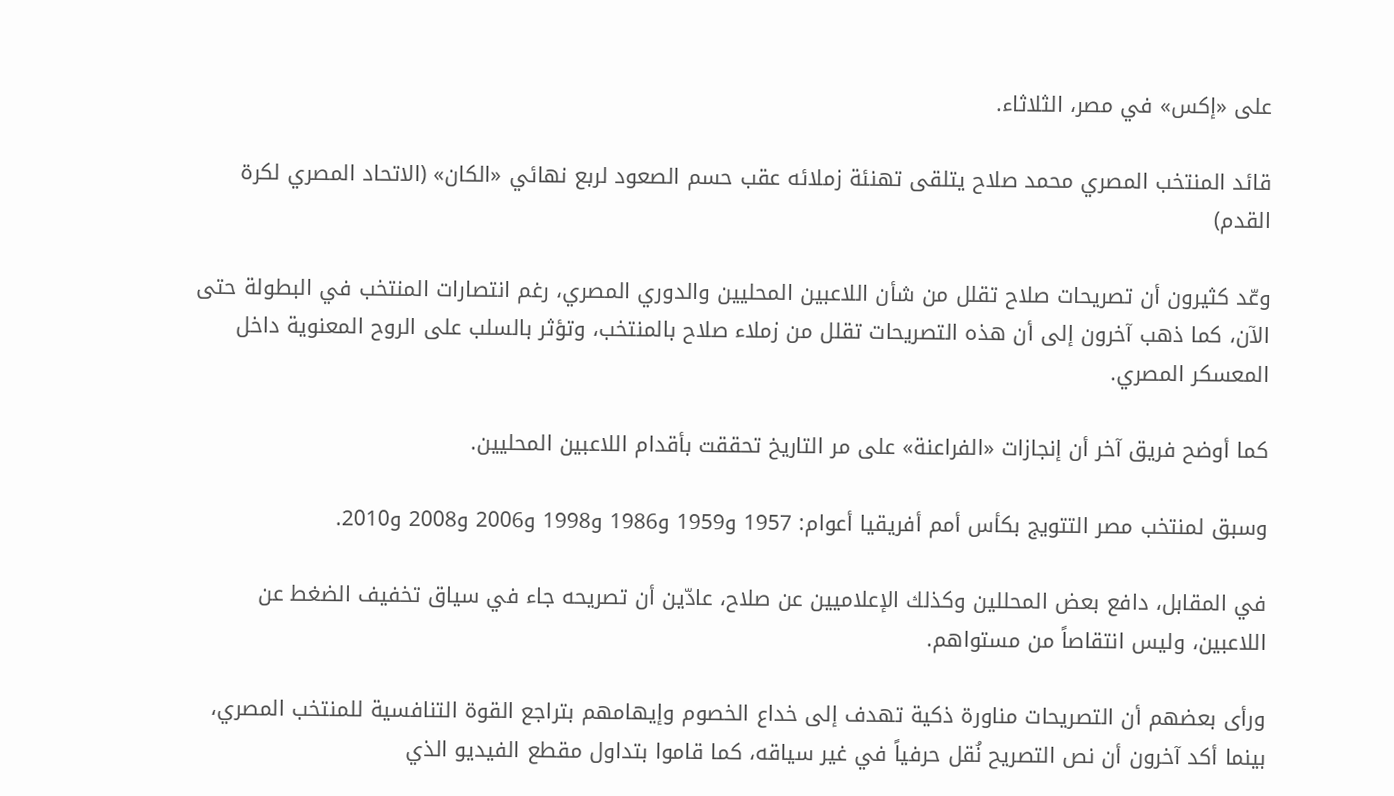على «إكس» في مصر، الثلاثاء.

قائد المنتخب المصري محمد صلاح يتلقى تهنئة زملائه عقب حسم الصعود لربع نهائي «الكان» (الاتحاد المصري لكرة القدم)

وعّد كثيرون أن تصريحات صلاح تقلل من شأن اللاعبين المحليين والدوري المصري، رغم انتصارات المنتخب في البطولة حتى الآن، كما ذهب آخرون إلى أن هذه التصريحات تقلل من زملاء صلاح بالمنتخب، وتؤثر بالسلب على الروح المعنوية داخل المعسكر المصري.

كما أوضح فريق آخر أن إنجازات «الفراعنة» على مر التاريخ تحققت بأقدام اللاعبين المحليين.

وسبق لمنتخب مصر التتويج بكأس أمم أفريقيا أعوام: 1957 و1959 و1986 و1998 و2006 و2008 و2010.

في المقابل، دافع بعض المحللين وكذلك الإعلاميين عن صلاح، عادّين أن تصريحه جاء في سياق تخفيف الضغط عن اللاعبين، وليس انتقاصاً من مستواهم.

ورأى بعضهم أن التصريحات مناورة ذكية تهدف إلى خداع الخصوم وإيهامهم بتراجع القوة التنافسية للمنتخب المصري، بينما أكد آخرون أن نص التصريح نُقل حرفياً في غير سياقه، كما قاموا بتداول مقطع الفيديو الذي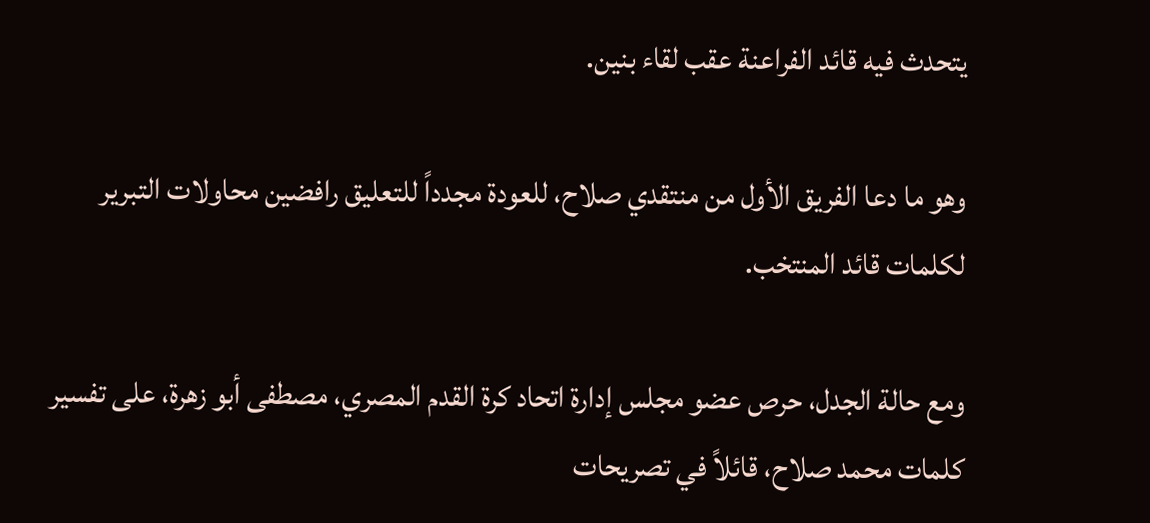يتحدث فيه قائد الفراعنة عقب لقاء بنين.

وهو ما دعا الفريق الأول من منتقدي صلاح، للعودة مجدداً للتعليق رافضين محاولات التبرير لكلمات قائد المنتخب.

ومع حالة الجدل، حرص عضو مجلس إدارة اتحاد كرة القدم المصري، مصطفى أبو زهرة، على تفسير كلمات محمد صلاح، قائلاً في تصريحات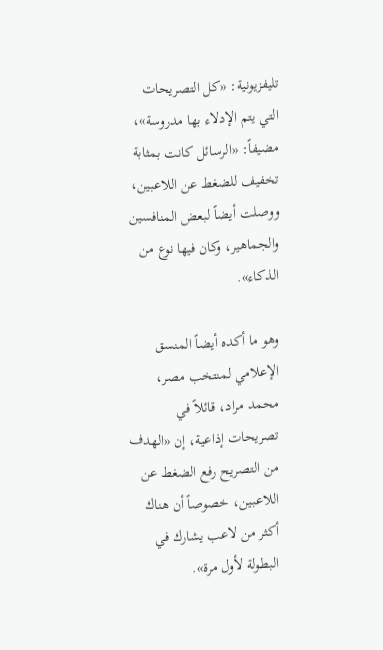تليفزيونية: «كل التصريحات التي يتم الإدلاء بها مدروسة»، مضيفاً: «الرسائل كانت بمثابة تخفيف للضغط عن اللاعبين، ووصلت أيضاً لبعض المنافسين والجماهير، وكان فيها نوع من الذكاء».

وهو ما أكده أيضاً المنسق الإعلامي لمنتخب مصر، محمد مراد، قائلاً في تصريحات إذاعية، إن «الهدف من التصريح رفع الضغط عن اللاعبين، خصوصاً أن هناك أكثر من لاعب يشارك في البطولة لأول مرة».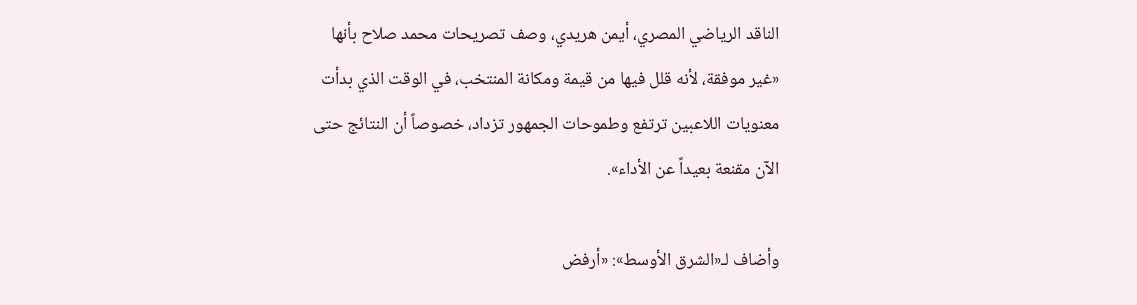الناقد الرياضي المصري، أيمن هريدي، وصف تصريحات محمد صلاح بأنها «غير موفقة، لأنه قلل فيها من قيمة ومكانة المنتخب، في الوقت الذي بدأت معنويات اللاعبين ترتفع وطموحات الجمهور تزداد، خصوصاً أن النتائج حتى الآن مقنعة بعيداً عن الأداء».

وأضاف لـ«الشرق الأوسط»: «أرفض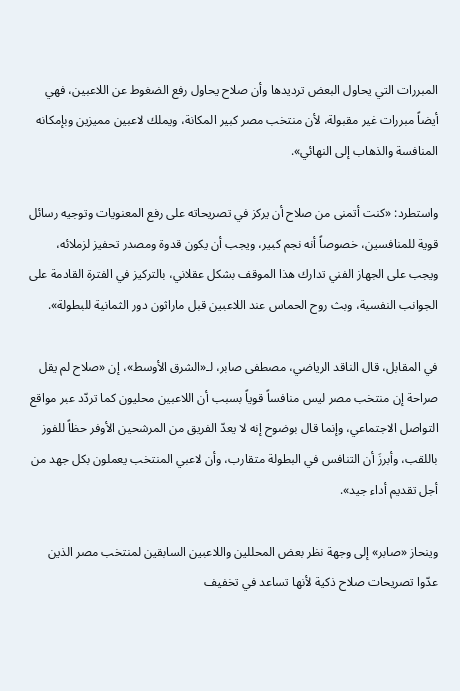المبررات التي يحاول البعض ترديدها وأن صلاح يحاول رفع الضغوط عن اللاعبين، فهي أيضاً مبررات غير مقبولة، لأن منتخب مصر كبير المكانة، ويملك لاعبين مميزين وبإمكانه المنافسة والذهاب إلى النهائي».

واستطرد: «كنت أتمنى من صلاح أن يركز في تصريحاته على رفع المعنويات وتوجيه رسائل قوية للمنافسين، خصوصاً أنه نجم كبير، ويجب أن يكون قدوة ومصدر تحفيز لزملائه، ويجب على الجهاز الفني تدارك هذا الموقف بشكل عقلاني، بالتركيز في الفترة القادمة على الجوانب النفسية، وبث روح الحماس عند اللاعبين قبل ماراثون دور الثمانية للبطولة».

في المقابل، قال الناقد الرياضي، مصطفى صابر، لـ«الشرق الأوسط»، إن «صلاح لم يقل صراحة إن منتخب مصر ليس منافساً قوياً بسبب أن اللاعبين محليون كما تردّد عبر مواقع التواصل الاجتماعي، وإنما قال بوضوح إنه لا يعدّ الفريق من المرشحين الأوفر حظاً للفوز باللقب، وأبرزَ أن التنافس في البطولة متقارب، وأن لاعبي المنتخب يعملون بكل جهد من أجل تقديم أداء جيد».

وينحاز «صابر» إلى وجهة نظر بعض المحللين واللاعبين السابقين لمنتخب مصر الذين عدّوا تصريحات صلاح ذكية لأنها تساعد في تخفيف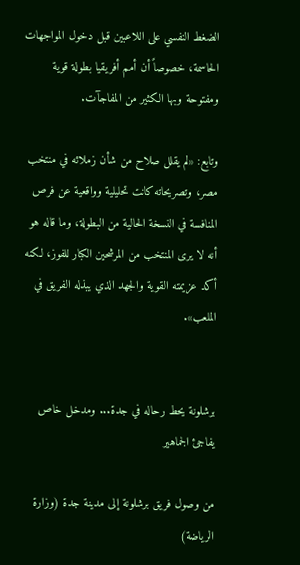الضغط النفسي على اللاعبين قبل دخول المواجهات الحاسمة، خصوصاً أن أمم أفريقيا بطولة قوية ومفتوحة وبها الكثير من المفاجآت.

وتابع: «لم يقلل صلاح من شأن زملائه في منتخب مصر، وتصريحاته كانت تحليلية وواقعية عن فرص المنافسة في النسخة الحالية من البطولة، وما قاله هو أنه لا يرى المنتخب من المرشحين الكبار للفوز، لكنه أكد عزيمته القوية والجهد الذي يبذله الفريق في الملعب».


برشلونة يحط رحاله في جدة... ومدخل خاص يفاجئ الجماهير

من وصول فريق برشلونة إلى مدينة جدة (وزارة الرياضة)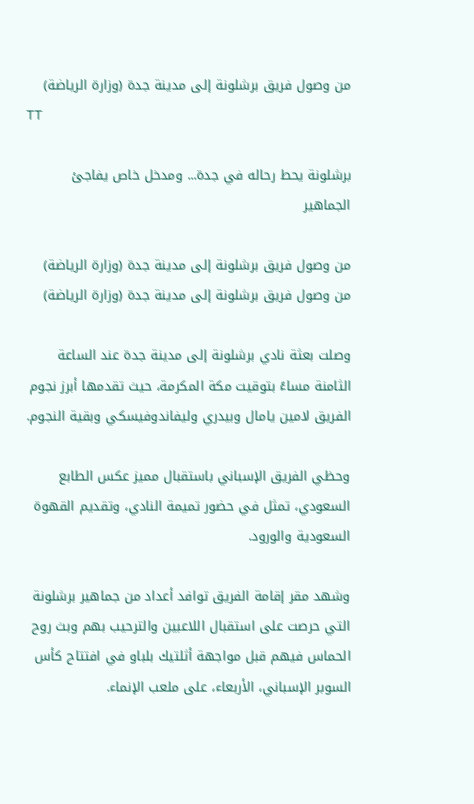من وصول فريق برشلونة إلى مدينة جدة (وزارة الرياضة)
TT

برشلونة يحط رحاله في جدة... ومدخل خاص يفاجئ الجماهير

من وصول فريق برشلونة إلى مدينة جدة (وزارة الرياضة)
من وصول فريق برشلونة إلى مدينة جدة (وزارة الرياضة)

وصلت بعثة نادي برشلونة إلى مدينة جدة عند الساعة الثامنة مساءً بتوقيت مكة المكرمة، حيث تقدمها أبرز نجوم الفريق لامين يامال وبيدري وليفاندوفيسكي وبقية النجوم.

وحظي الفريق الإسباني باستقبال مميز عكس الطابع السعودي، تمثل في حضور تميمة النادي، وتقديم القهوة السعودية والورود.

وشهد مقر إقامة الفريق توافد أعداد من جماهير برشلونة التي حرصت على استقبال اللاعبين والترحيب بهم وبث روح الحماس فيهم قبل مواجهة أثلتيك بلباو في افتتاح كأس السوبر الإسباني، الأربعاء، على ملعب الإنماء.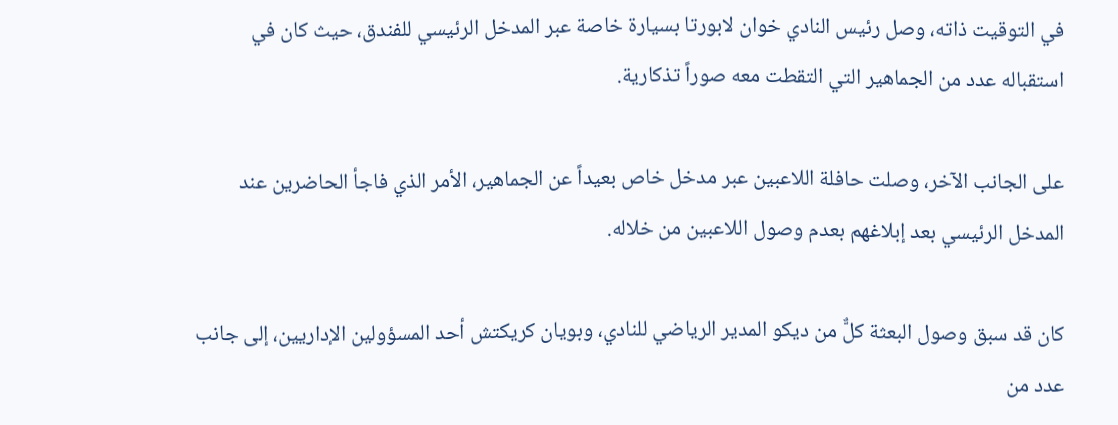في التوقيت ذاته، وصل رئيس النادي خوان لابورتا بسيارة خاصة عبر المدخل الرئيسي للفندق، حيث كان في استقباله عدد من الجماهير التي التقطت معه صوراً تذكارية.

على الجانب الآخر، وصلت حافلة اللاعبين عبر مدخل خاص بعيداً عن الجماهير، الأمر الذي فاجأ الحاضرين عند المدخل الرئيسي بعد إبلاغهم بعدم وصول اللاعبين من خلاله.

كان قد سبق وصول البعثة كلٌّ من ديكو المدير الرياضي للنادي، وبويان كريكتش أحد المسؤولين الإداريين، إلى جانب عدد من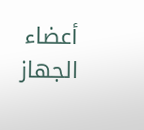أعضاء الجهاز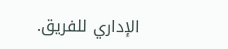الإداري للفريق.